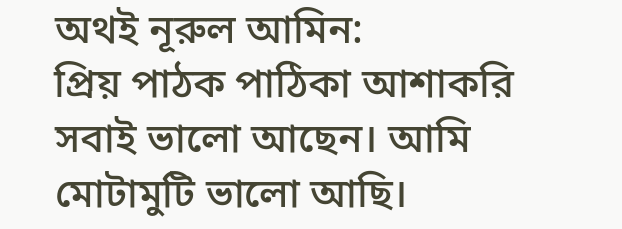অথই নূরুল আমিন:
প্রিয় পাঠক পাঠিকা আশাকরি সবাই ভালো আছেন। আমি মোটামুটি ভালো আছি।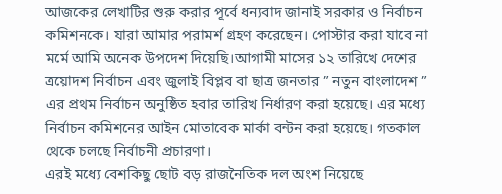আজকের লেখাটির শুরু করার পূর্বে ধন্যবাদ জানাই সরকার ও নির্বাচন কমিশনকে। যারা আমার পরামর্শ গ্রহণ করেছেন। পোস্টার করা যাবে না মর্মে আমি অনেক উপদেশ দিয়েছি।আগামী মাসের ১২ তারিখে দেশের ত্রয়োদশ নির্বাচন এবং জুলাই বিপ্লব বা ছাত্র জনতার ” নতুন বাংলাদেশ ” এর প্রথম নির্বাচন অনুষ্ঠিত হবার তারিখ নির্ধারণ করা হয়েছে। এর মধ্যে নির্বাচন কমিশনের আইন মোতাবেক মার্কা বন্টন করা হয়েছে। গতকাল থেকে চলছে নির্বাচনী প্রচারণা।
এরই মধ্যে বেশকিছু ছোট বড় রাজনৈতিক দল অংশ নিয়েছে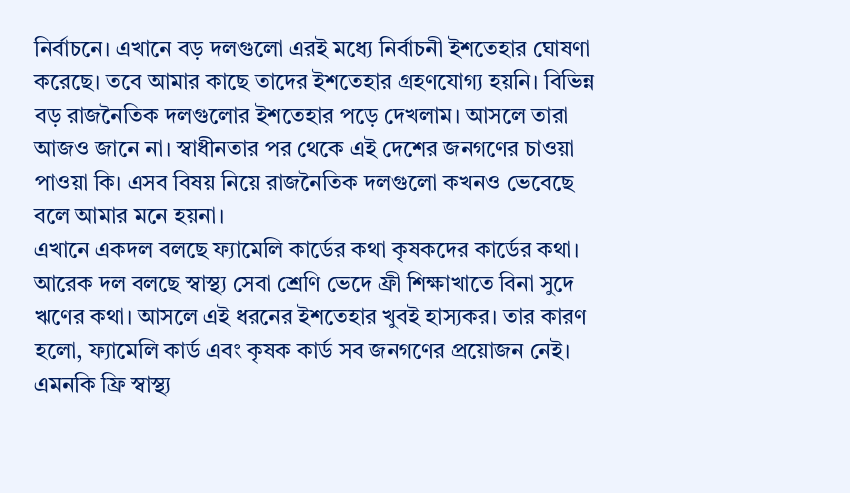নির্বাচনে। এখানে বড় দলগুলো এরই মধ্যে নির্বাচনী ইশতেহার ঘোষণা করেছে। তবে আমার কাছে তাদের ইশতেহার গ্রহণযোগ্য হয়নি। বিভিন্ন বড় রাজনৈতিক দলগুলোর ইশতেহার পড়ে দেখলাম। আসলে তারা আজও জানে না। স্বাধীনতার পর থেকে এই দেশের জনগণের চাওয়া পাওয়া কি। এসব বিষয় নিয়ে রাজনৈতিক দলগুলো কখনও ভেবেছে বলে আমার মনে হয়না।
এখানে একদল বলছে ফ্যামেলি কার্ডের কথা কৃষকদের কার্ডের কথা। আরেক দল বলছে স্বাস্থ্য সেবা শ্রেণি ভেদে ফ্রী শিক্ষাখাতে বিনা সুদে ঋণের কথা। আসলে এই ধরনের ইশতেহার খুবই হাস্যকর। তার কারণ হলো, ফ্যামেলি কার্ড এবং কৃষক কার্ড সব জনগণের প্রয়োজন নেই। এমনকি ফ্রি স্বাস্থ্য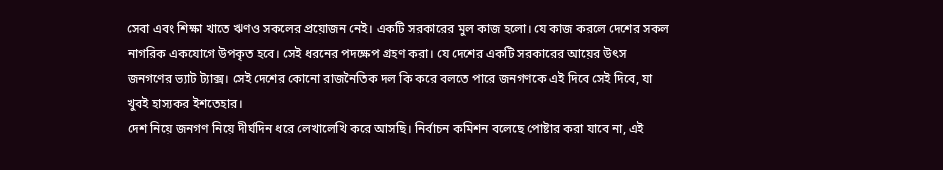সেবা এবং শিক্ষা খাতে ঋণও সকলের প্রয়োজন নেই। একটি সরকারের মুল কাজ হলো। যে কাজ করলে দেশের সকল নাগরিক একযোগে উপকৃত হবে। সেই ধরনের পদক্ষেপ গ্রহণ করা। যে দেশের একটি সরকারের আয়ের উৎস জনগণের ভ্যাট ট্যাক্স। সেই দেশের কোনো রাজনৈতিক দল কি করে বলতে পারে জনগণকে এই দিবে সেই দিবে, যা খুবই হাস্যকর ইশতেহার।
দেশ নিয়ে জনগণ নিয়ে দীর্ঘদিন ধরে লেখালেখি করে আসছি। নির্বাচন কমিশন বলেছে পোষ্টার করা যাবে না, এই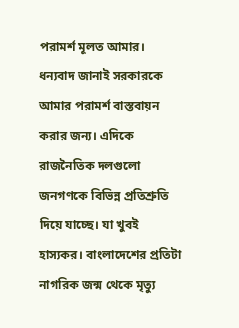পরামর্শ মূলত আমার। ধন্যবাদ জানাই সরকারকে আমার পরামর্শ বাস্তবায়ন করার জন্য। এদিকে রাজনৈতিক দলগুলো জনগণকে বিভিন্ন প্রতিশ্রুতি দিয়ে যাচ্ছে। যা খুবই হাস্যকর। বাংলাদেশের প্রতিটা নাগরিক জন্ম থেকে মৃত্যু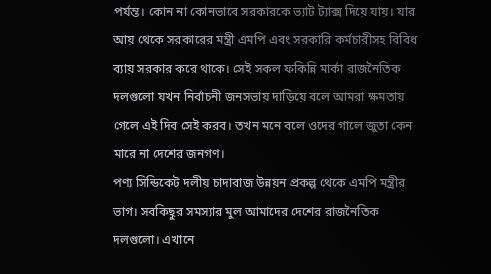পর্যন্ত। কোন না কোনভাবে সরকারকে ভ্যাট ট্যাক্স দিয়ে যায়। যার আয় থেকে সরকারের মন্ত্রী এমপি এবং সরকারি কর্মচারীসহ বিবিধ ব্যায় সরকার করে থাকে। সেই সকল ফকিন্নি মার্কা রাজনৈতিক দলগুলো যখন নির্বাচনী জনসভায় দাড়িয়ে বলে আমরা ক্ষমতায় গেলে এই দিব সেই করব। তখন মনে বলে ওদের গালে জুতা কেন মারে না দেশের জনগণ।
পণ্য সিন্ডিকেট দলীয় চাদাবাজ উন্নয়ন প্রকল্প থেকে এমপি মন্ত্রীর ভাগ। সবকিছুর সমস্যার মুল আমাদের দেশের রাজনৈতিক দলগুলো। এখানে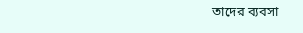তাদের ব্যবসা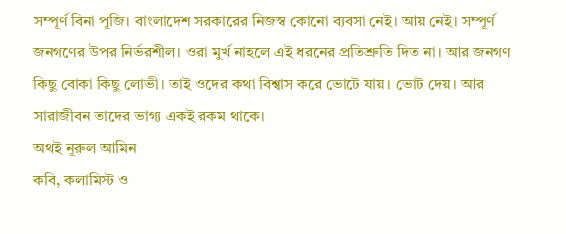সম্পূর্ণ বিনা পূজি। বাংলাদেশ সরকারের নিজস্ব কোনো ব্যবসা নেই। আয় নেই। সম্পূর্ণ জনগণের উপর নির্ভরশীল। ওরা মুর্খ নাহলে এই ধরনের প্রতিশ্রুতি দিত না। আর জনগণ কিছু বোকা কিছু লোভী। তাই ওদের কথা বিশ্বাস করে ভোটে যায়। ভোট দেয়। আর সারাজীবন তাদের ভাগ্য একই রকম থাকে।
অথই নূরুল আমিন
কবি, কলামিস্ট ও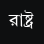রাষ্ট্র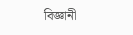বিজ্ঞানী